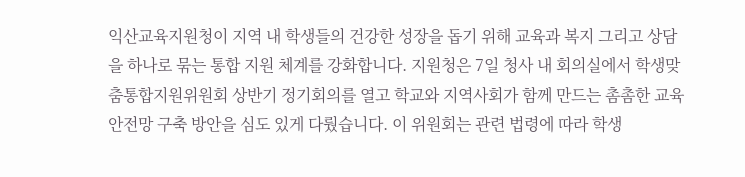익산교육지원청이 지역 내 학생들의 건강한 성장을 돕기 위해 교육과 복지 그리고 상담을 하나로 묶는 통합 지원 체계를 강화합니다. 지원청은 7일 청사 내 회의실에서 학생맞춤통합지원위원회 상반기 정기회의를 열고 학교와 지역사회가 함께 만드는 촘촘한 교육 안전망 구축 방안을 심도 있게 다뤘습니다. 이 위원회는 관련 법령에 따라 학생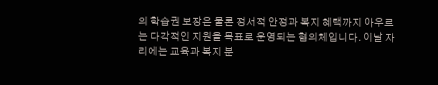의 학습권 보장은 물론 정서적 안정과 복지 혜택까지 아우르는 다각적인 지원을 목표로 운영되는 협의체입니다. 이날 자리에는 교육과 복지 분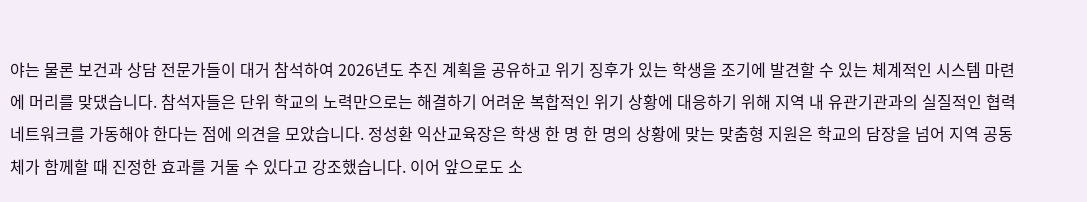야는 물론 보건과 상담 전문가들이 대거 참석하여 2026년도 추진 계획을 공유하고 위기 징후가 있는 학생을 조기에 발견할 수 있는 체계적인 시스템 마련에 머리를 맞댔습니다. 참석자들은 단위 학교의 노력만으로는 해결하기 어려운 복합적인 위기 상황에 대응하기 위해 지역 내 유관기관과의 실질적인 협력 네트워크를 가동해야 한다는 점에 의견을 모았습니다. 정성환 익산교육장은 학생 한 명 한 명의 상황에 맞는 맞춤형 지원은 학교의 담장을 넘어 지역 공동체가 함께할 때 진정한 효과를 거둘 수 있다고 강조했습니다. 이어 앞으로도 소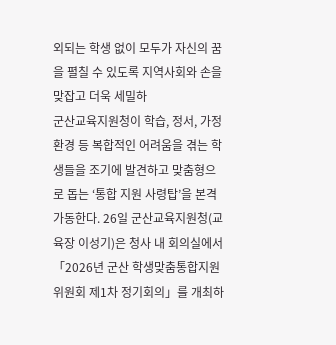외되는 학생 없이 모두가 자신의 꿈을 펼칠 수 있도록 지역사회와 손을 맞잡고 더욱 세밀하
군산교육지원청이 학습, 정서, 가정환경 등 복합적인 어려움을 겪는 학생들을 조기에 발견하고 맞춤형으로 돕는 ‘통합 지원 사령탑’을 본격 가동한다. 26일 군산교육지원청(교육장 이성기)은 청사 내 회의실에서 「2026년 군산 학생맞춤통합지원위원회 제1차 정기회의」를 개최하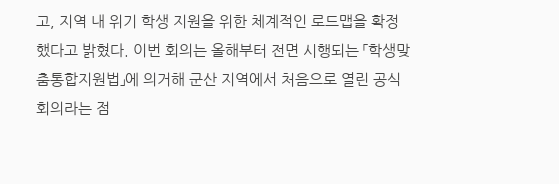고, 지역 내 위기 학생 지원을 위한 체계적인 로드맵을 확정했다고 밝혔다. 이번 회의는 올해부터 전면 시행되는 「학생맞춤통합지원법」에 의거해 군산 지역에서 처음으로 열린 공식 회의라는 점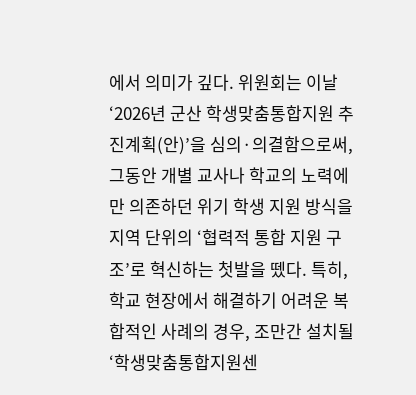에서 의미가 깊다. 위원회는 이날 ‘2026년 군산 학생맞춤통합지원 추진계획(안)’을 심의·의결함으로써, 그동안 개별 교사나 학교의 노력에만 의존하던 위기 학생 지원 방식을 지역 단위의 ‘협력적 통합 지원 구조’로 혁신하는 첫발을 뗐다. 특히, 학교 현장에서 해결하기 어려운 복합적인 사례의 경우, 조만간 설치될 ‘학생맞춤통합지원센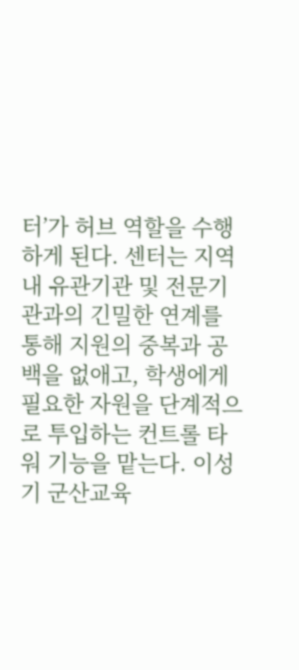터’가 허브 역할을 수행하게 된다. 센터는 지역 내 유관기관 및 전문기관과의 긴밀한 연계를 통해 지원의 중복과 공백을 없애고, 학생에게 필요한 자원을 단계적으로 투입하는 컨트롤 타워 기능을 맡는다. 이성기 군산교육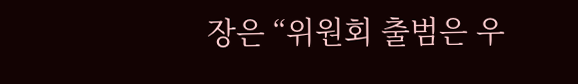장은 “위원회 출범은 우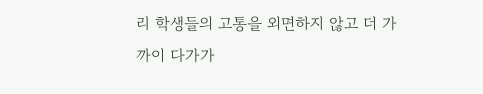리 학생들의 고통을 외면하지 않고 더 가까이 다가가